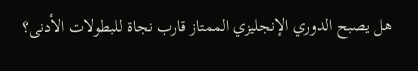هل يصبح الدوري الإنجليزي الممتاز قارب نجاة للبطولات الأدنى؟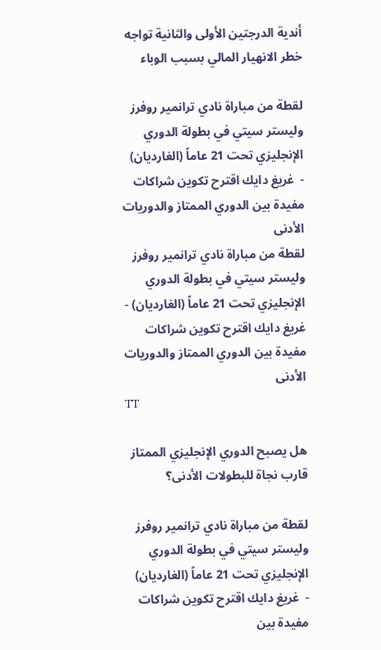أندية الدرجتين الأولى والثانية تواجه خطر الانهيار المالي بسبب الوباء

لقطة من مباراة نادي ترانمير روفرز وليستر سيتي في بطولة الدوري الإنجليزي تحت 21 عاماً (الغارديان)  -  غريغ دايك اقترح تكوين شراكات مفيدة بين الدوري الممتاز والدوريات الأدنى
لقطة من مباراة نادي ترانمير روفرز وليستر سيتي في بطولة الدوري الإنجليزي تحت 21 عاماً (الغارديان) - غريغ دايك اقترح تكوين شراكات مفيدة بين الدوري الممتاز والدوريات الأدنى
TT

هل يصبح الدوري الإنجليزي الممتاز قارب نجاة للبطولات الأدنى؟

لقطة من مباراة نادي ترانمير روفرز وليستر سيتي في بطولة الدوري الإنجليزي تحت 21 عاماً (الغارديان)  -  غريغ دايك اقترح تكوين شراكات مفيدة بين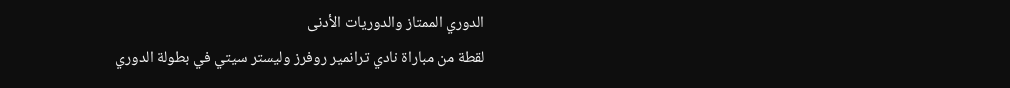الدوري الممتاز والدوريات الأدنى
لقطة من مباراة نادي ترانمير روفرز وليستر سيتي في بطولة الدوري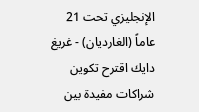الإنجليزي تحت 21 عاماً (الغارديان) - غريغ دايك اقترح تكوين شراكات مفيدة بين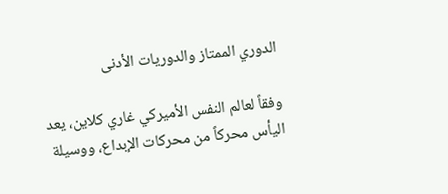الدوري الممتاز والدوريات الأدنى

وفقاً لعالم النفس الأميركي غاري كلاين، يعد اليأس محركاً من محركات الإبداع، ووسيلة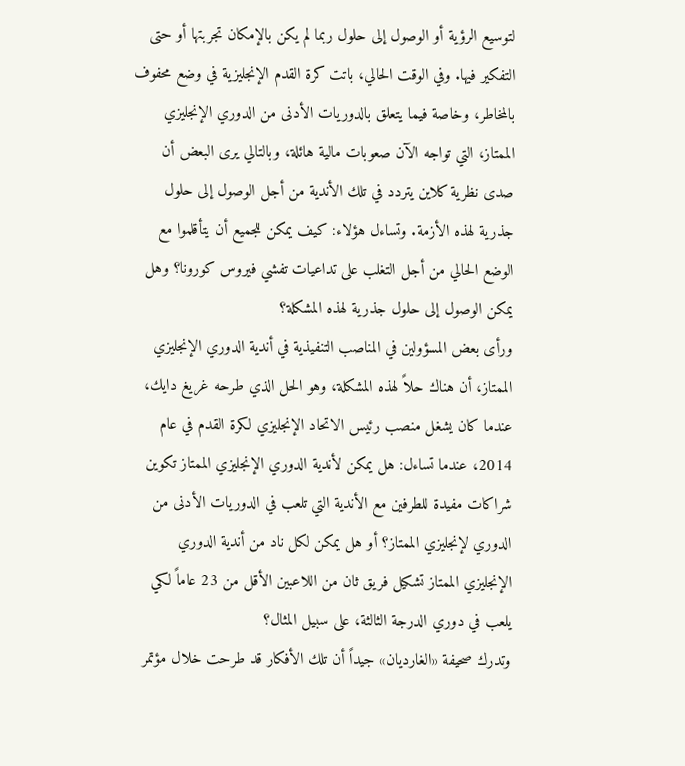لتوسيع الرؤية أو الوصول إلى حلول ربما لم يكن بالإمكان تجربتها أو حتى التفكير فيها. وفي الوقت الحالي، باتت كرة القدم الإنجليزية في وضع محفوف بالمخاطر، وخاصة فيما يتعلق بالدوريات الأدنى من الدوري الإنجليزي الممتاز، التي تواجه الآن صعوبات مالية هائلة، وبالتالي يرى البعض أن صدى نظرية كلاين يتردد في تلك الأندية من أجل الوصول إلى حلول جذرية لهذه الأزمة. وتساءل هؤلاء: كيف يمكن للجميع أن يتأقلموا مع الوضع الحالي من أجل التغلب على تداعيات تفشي فيروس كورونا؟ وهل يمكن الوصول إلى حلول جذرية لهذه المشكلة؟
ورأى بعض المسؤولين في المناصب التنفيذية في أندية الدوري الإنجليزي الممتاز، أن هناك حلاً لهذه المشكلة، وهو الحل الذي طرحه غريغ دايك، عندما كان يشغل منصب رئيس الاتحاد الإنجليزي لكرة القدم في عام 2014، عندما تساءل: هل يمكن لأندية الدوري الإنجليزي الممتاز تكوين شراكات مفيدة للطرفين مع الأندية التي تلعب في الدوريات الأدنى من الدوري لإنجليزي الممتاز؟ أو هل يمكن لكل ناد من أندية الدوري الإنجليزي الممتاز تشكيل فريق ثان من اللاعبين الأقل من 23 عاماً لكي يلعب في دوري الدرجة الثالثة، على سبيل المثال؟
وتدرك صحيفة «الغارديان» جيداً أن تلك الأفكار قد طرحت خلال مؤتمر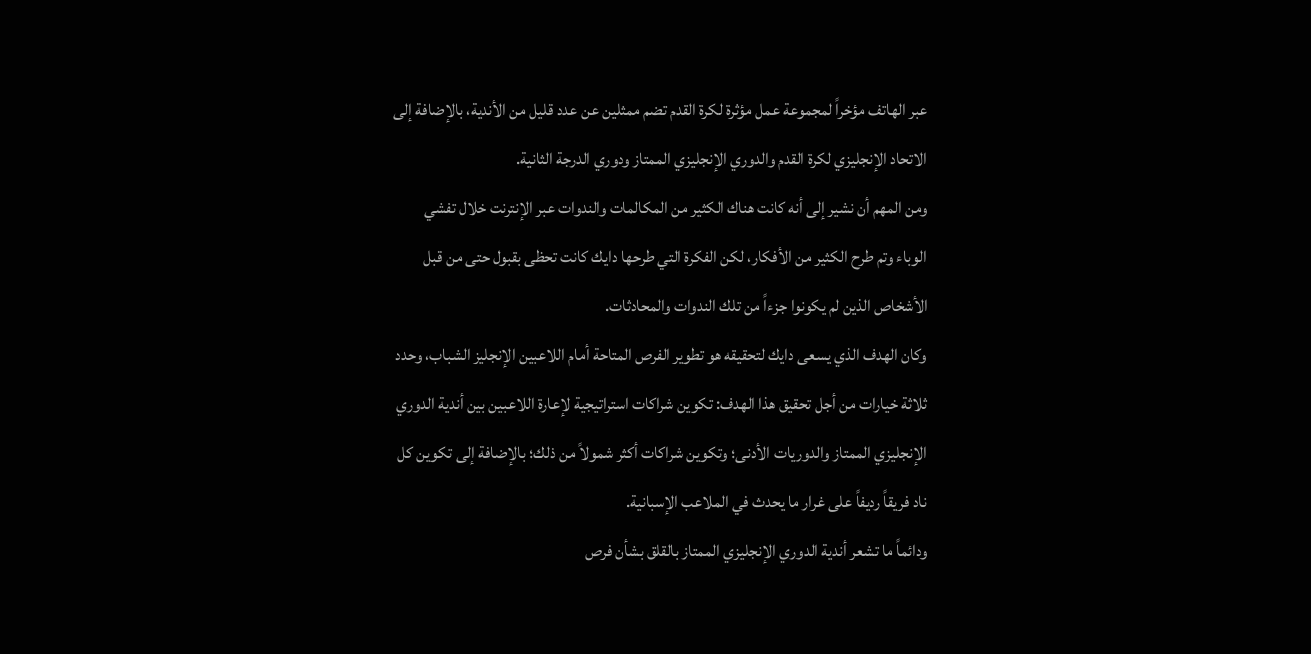عبر الهاتف مؤخراً لمجموعة عمل مؤثرة لكرة القدم تضم ممثلين عن عدد قليل من الأندية، بالإضافة إلى الاتحاد الإنجليزي لكرة القدم والدوري الإنجليزي الممتاز ودوري الدرجة الثانية.
ومن المهم أن نشير إلى أنه كانت هناك الكثير من المكالمات والندوات عبر الإنترنت خلال تفشي الوباء وتم طرح الكثير من الأفكار، لكن الفكرة التي طرحها دايك كانت تحظى بقبول حتى من قبل الأشخاص الذين لم يكونوا جزءاً من تلك الندوات والمحادثات.
وكان الهدف الذي يسعى دايك لتحقيقه هو تطوير الفرص المتاحة أمام اللاعبين الإنجليز الشباب، وحدد ثلاثة خيارات من أجل تحقيق هذا الهدف: تكوين شراكات استراتيجية لإعارة اللاعبين بين أندية الدوري الإنجليزي الممتاز والدوريات الأدنى؛ وتكوين شراكات أكثر شمولاً من ذلك؛ بالإضافة إلى تكوين كل ناد فريقاً رديفاً على غرار ما يحدث في الملاعب الإسبانية.
ودائماً ما تشعر أندية الدوري الإنجليزي الممتاز بالقلق بشأن فرص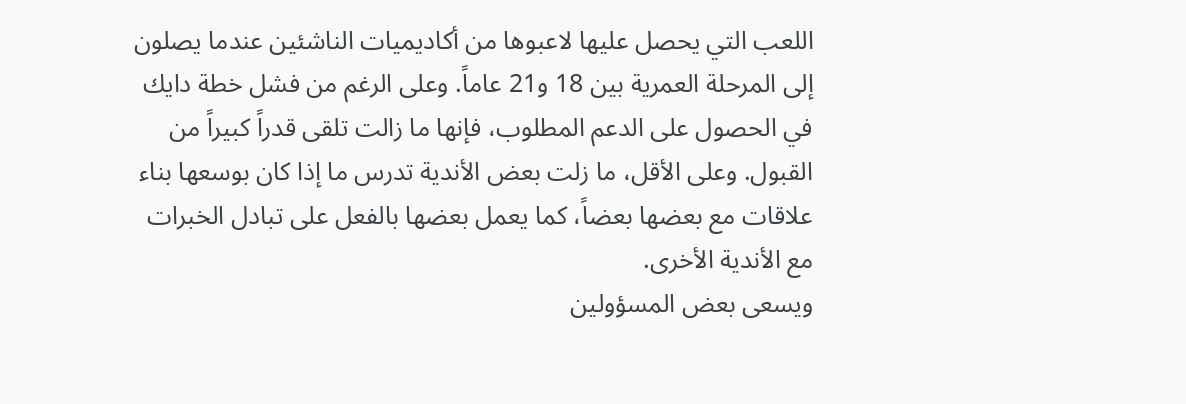اللعب التي يحصل عليها لاعبوها من أكاديميات الناشئين عندما يصلون إلى المرحلة العمرية بين 18 و21 عاماً. وعلى الرغم من فشل خطة دايك في الحصول على الدعم المطلوب، فإنها ما زالت تلقى قدراً كبيراً من القبول. وعلى الأقل، ما زلت بعض الأندية تدرس ما إذا كان بوسعها بناء علاقات مع بعضها بعضاً، كما يعمل بعضها بالفعل على تبادل الخبرات مع الأندية الأخرى.
ويسعى بعض المسؤولين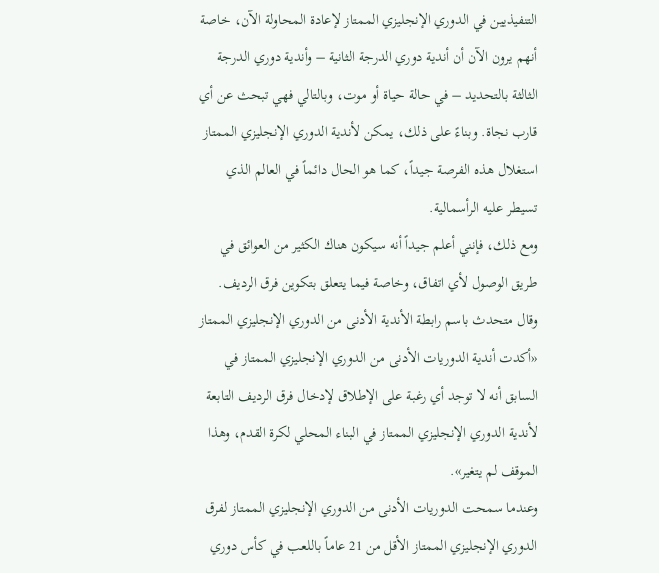التنفيذيين في الدوري الإنجليزي الممتاز لإعادة المحاولة الآن، خاصة أنهم يرون الآن أن أندية دوري الدرجة الثانية – وأندية دوري الدرجة الثالثة بالتحديد – في حالة حياة أو موت، وبالتالي فهي تبحث عن أي قارب نجاة. وبناءً على ذلك، يمكن لأندية الدوري الإنجليزي الممتاز استغلال هذه الفرصة جيداً، كما هو الحال دائماً في العالم الذي تسيطر عليه الرأسمالية.
ومع ذلك، فإنني أعلم جيداً أنه سيكون هناك الكثير من العوائق في طريق الوصول لأي اتفاق، وخاصة فيما يتعلق بتكوين فرق الرديف. وقال متحدث باسم رابطة الأندية الأدنى من الدوري الإنجليزي الممتاز «أكدت أندية الدوريات الأدنى من الدوري الإنجليزي الممتاز في السابق أنه لا توجد أي رغبة على الإطلاق لإدخال فرق الرديف التابعة لأندية الدوري الإنجليزي الممتاز في البناء المحلي لكرة القدم، وهذا الموقف لم يتغير».
وعندما سمحت الدوريات الأدنى من الدوري الإنجليزي الممتاز لفرق الدوري الإنجليزي الممتاز الأقل من 21 عاماً باللعب في كأس دوري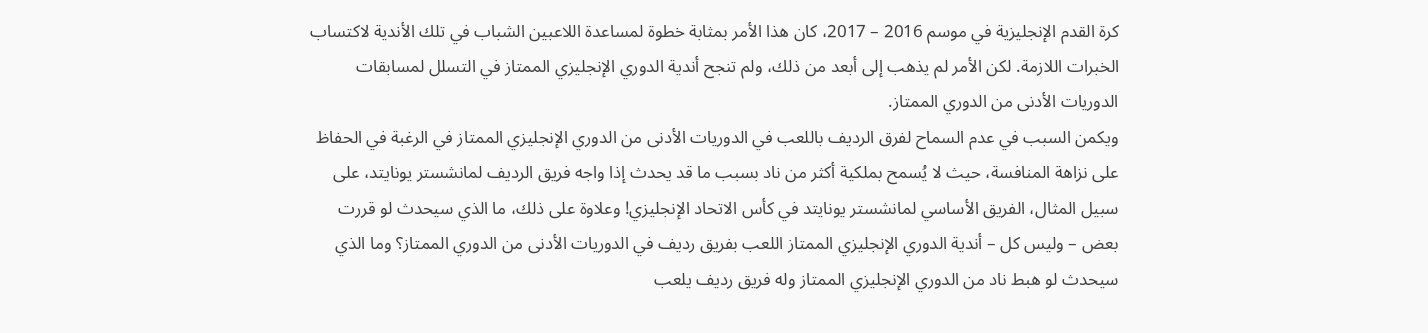كرة القدم الإنجليزية في موسم 2016 – 2017، كان هذا الأمر بمثابة خطوة لمساعدة اللاعبين الشباب في تلك الأندية لاكتساب الخبرات اللازمة. لكن الأمر لم يذهب إلى أبعد من ذلك، ولم تنجح أندية الدوري الإنجليزي الممتاز في التسلل لمسابقات الدوريات الأدنى من الدوري الممتاز.
ويكمن السبب في عدم السماح لفرق الرديف باللعب في الدوريات الأدنى من الدوري الإنجليزي الممتاز في الرغبة في الحفاظ على نزاهة المنافسة، حيث لا يُسمح بملكية أكثر من ناد بسبب ما قد يحدث إذا واجه فريق الرديف لمانشستر يونايتد، على سبيل المثال، الفريق الأساسي لمانشستر يونايتد في كأس الاتحاد الإنجليزي! وعلاوة على ذلك، ما الذي سيحدث لو قررت بعض – وليس كل – أندية الدوري الإنجليزي الممتاز اللعب بفريق رديف في الدوريات الأدنى من الدوري الممتاز؟ وما الذي سيحدث لو هبط ناد من الدوري الإنجليزي الممتاز وله فريق رديف يلعب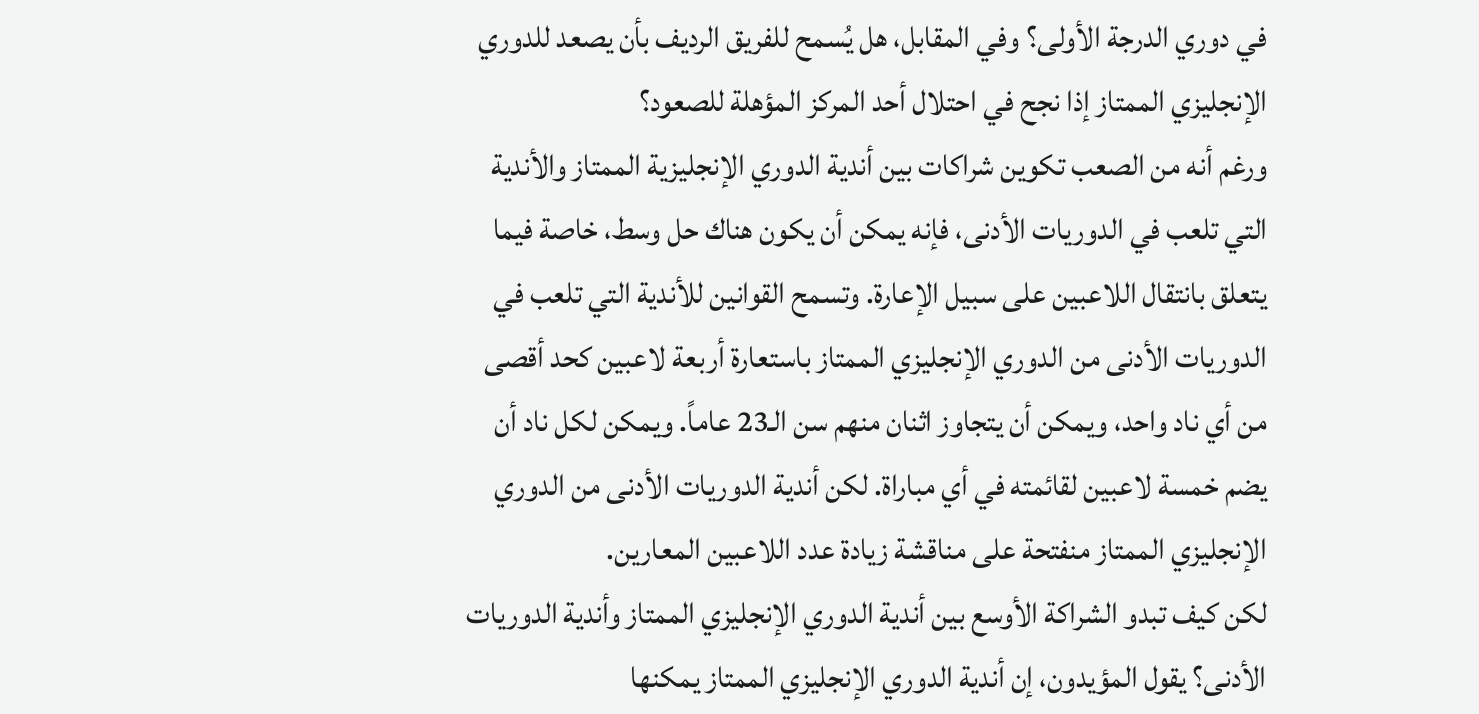في دوري الدرجة الأولى؟ وفي المقابل، هل يُسمح للفريق الرديف بأن يصعد للدوري الإنجليزي الممتاز إذا نجح في احتلال أحد المركز المؤهلة للصعود؟
ورغم أنه من الصعب تكوين شراكات بين أندية الدوري الإنجليزية الممتاز والأندية التي تلعب في الدوريات الأدنى، فإنه يمكن أن يكون هناك حل وسط، خاصة فيما يتعلق بانتقال اللاعبين على سبيل الإعارة. وتسمح القوانين للأندية التي تلعب في الدوريات الأدنى من الدوري الإنجليزي الممتاز باستعارة أربعة لاعبين كحد أقصى من أي ناد واحد، ويمكن أن يتجاوز اثنان منهم سن الـ23 عاماً. ويمكن لكل ناد أن يضم خمسة لاعبين لقائمته في أي مباراة. لكن أندية الدوريات الأدنى من الدوري الإنجليزي الممتاز منفتحة على مناقشة زيادة عدد اللاعبين المعارين.
لكن كيف تبدو الشراكة الأوسع بين أندية الدوري الإنجليزي الممتاز وأندية الدوريات الأدنى؟ يقول المؤيدون، إن أندية الدوري الإنجليزي الممتاز يمكنها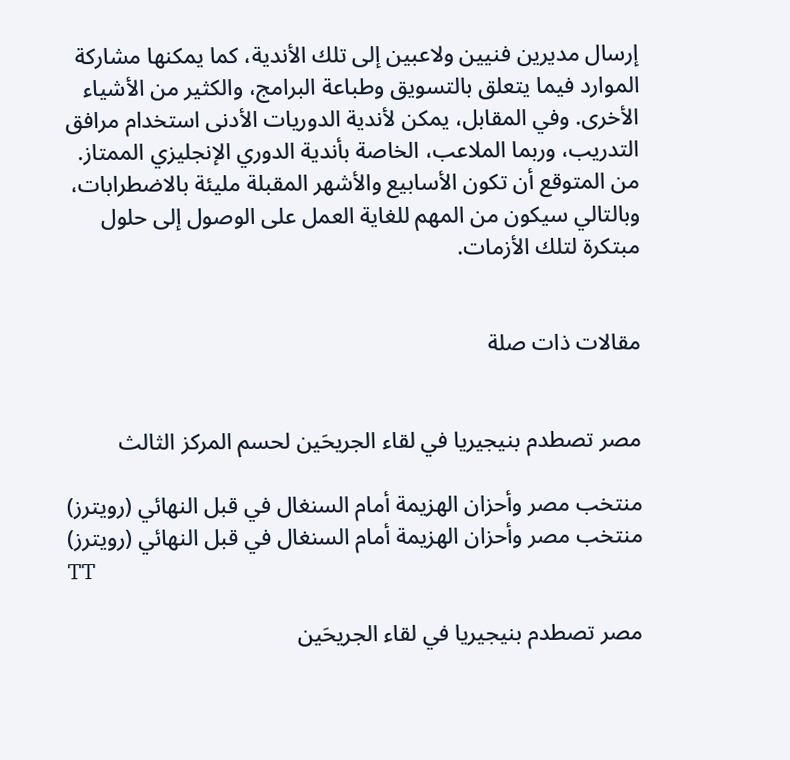إرسال مديرين فنيين ولاعبين إلى تلك الأندية، كما يمكنها مشاركة الموارد فيما يتعلق بالتسويق وطباعة البرامج، والكثير من الأشياء الأخرى. وفي المقابل، يمكن لأندية الدوريات الأدنى استخدام مرافق التدريب، وربما الملاعب، الخاصة بأندية الدوري الإنجليزي الممتاز. من المتوقع أن تكون الأسابيع والأشهر المقبلة مليئة بالاضطرابات، وبالتالي سيكون من المهم للغاية العمل على الوصول إلى حلول مبتكرة لتلك الأزمات.


مقالات ذات صلة


مصر تصطدم بنيجيريا في لقاء الجريحَين لحسم المركز الثالث

منتخب مصر وأحزان الهزيمة أمام السنغال في قبل النهائي (رويترز)
منتخب مصر وأحزان الهزيمة أمام السنغال في قبل النهائي (رويترز)
TT

مصر تصطدم بنيجيريا في لقاء الجريحَين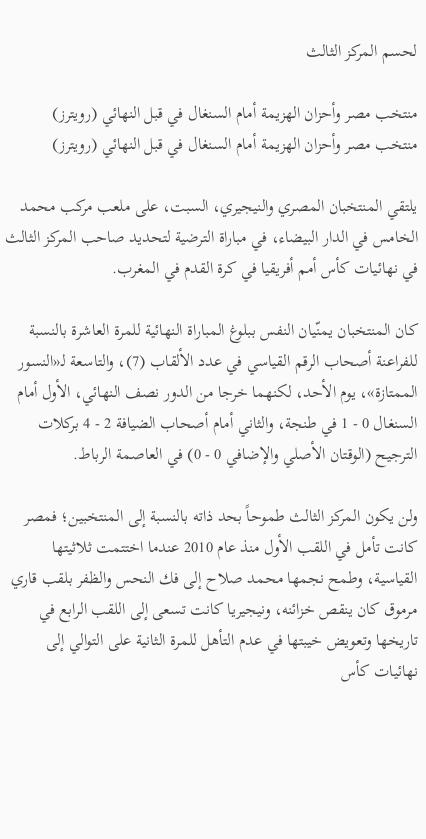لحسم المركز الثالث

منتخب مصر وأحزان الهزيمة أمام السنغال في قبل النهائي (رويترز)
منتخب مصر وأحزان الهزيمة أمام السنغال في قبل النهائي (رويترز)

يلتقي المنتخبان المصري والنيجيري، السبت، على ملعب مركب محمد الخامس في الدار البيضاء، في مباراة الترضية لتحديد صاحب المركز الثالث في نهائيات كأس أمم أفريقيا في كرة القدم في المغرب.

كان المنتخبان يمنّيان النفس ببلوغ المباراة النهائية للمرة العاشرة بالنسبة للفراعنة أصحاب الرقم القياسي في عدد الألقاب (7)، والتاسعة لـ«النسور الممتازة»، يوم الأحد، لكنهما خرجا من الدور نصف النهائي، الأول أمام السنغال 0 - 1 في طنجة، والثاني أمام أصحاب الضيافة 2 - 4 بركلات الترجيح (الوقتان الأصلي والإضافي 0 - 0) في العاصمة الرباط.

ولن يكون المركز الثالث طموحاً بحد ذاته بالنسبة إلى المنتخبين؛ فمصر كانت تأمل في اللقب الأول منذ عام 2010 عندما اختتمت ثلاثيتها القياسية، وطمح نجمها محمد صلاح إلى فك النحس والظفر بلقب قاري مرموق كان ينقص خزائنه، ونيجيريا كانت تسعى إلى اللقب الرابع في تاريخها وتعويض خيبتها في عدم التأهل للمرة الثانية على التوالي إلى نهائيات كأس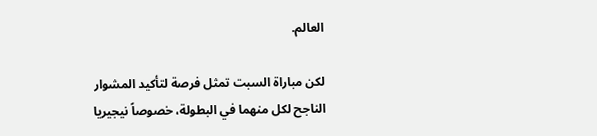العالم.

لكن مباراة السبت تمثل فرصة لتأكيد المشوار الناجح لكل منهما في البطولة، خصوصاً نيجيريا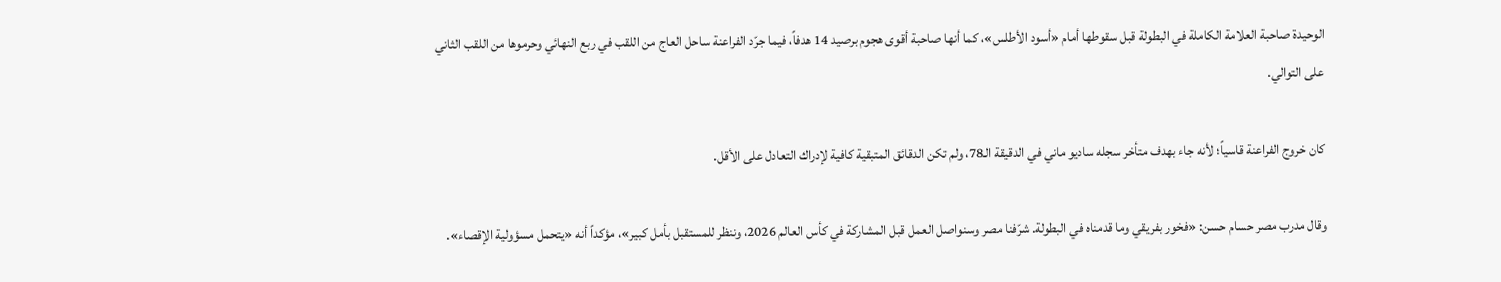الوحيدة صاحبة العلامة الكاملة في البطولة قبل سقوطها أمام «أسود الأطلس»، كما أنها صاحبة أقوى هجوم برصيد 14 هدفاً، فيما جرّد الفراعنة ساحل العاج من اللقب في ربع النهائي وحرموها من اللقب الثاني على التوالي.

كان خروج الفراعنة قاسياً؛ لأنه جاء بهدف متأخر سجله ساديو ماني في الدقيقة الـ78، ولم تكن الدقائق المتبقية كافية لإدراك التعادل على الأقل.

وقال مدرب مصر حسام حسن: «فخور بفريقي وما قدمناه في البطولة. شرّفنا مصر وسنواصل العمل قبل المشاركة في كأس العالم 2026، وننظر للمستقبل بأمل كبير»، مؤكداً أنه «يتحمل مسؤولية الإقصاء».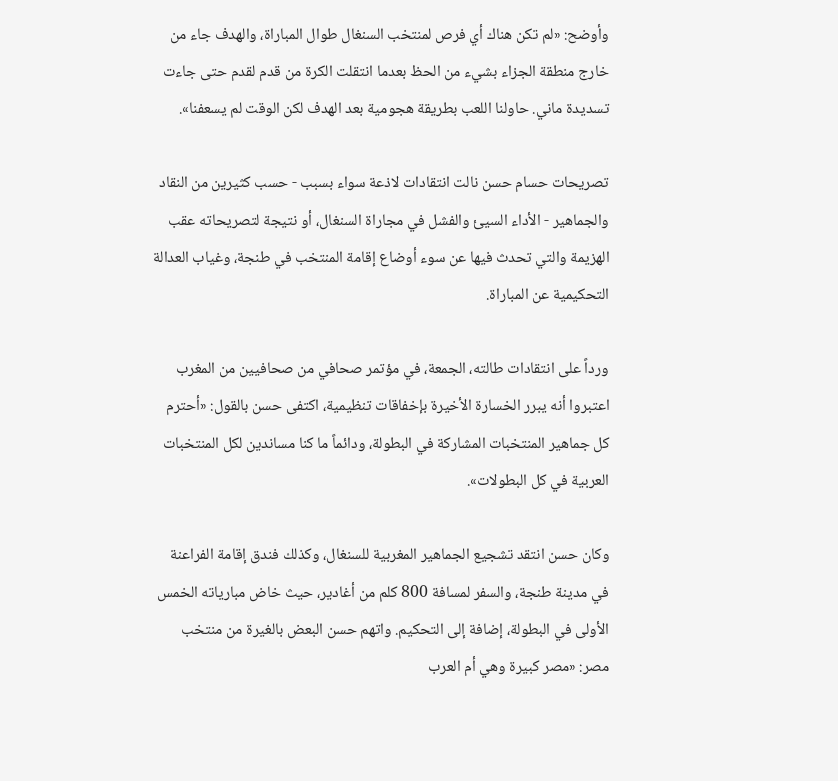وأوضح: «لم تكن هناك أي فرص لمنتخب السنغال طوال المباراة، والهدف جاء من خارج منطقة الجزاء بشيء من الحظ بعدما انتقلت الكرة من قدم لقدم حتى جاءت تسديدة ماني. حاولنا اللعب بطريقة هجومية بعد الهدف لكن الوقت لم يسعفنا».

تصريحات حسام حسن نالت انتقادات لاذعة سواء بسبب - حسب كثيرين من النقاد والجماهير - الأداء السيئ والفشل في مجاراة السنغال، أو نتيجة لتصريحاته عقب الهزيمة والتي تحدث فيها عن سوء أوضاع إقامة المنتخب في طنجة، وغياب العدالة التحكيمية عن المباراة.

ورداً على انتقادات طالته، الجمعة، في مؤتمر صحافي من صحافيين من المغرب اعتبروا أنه يبرر الخسارة الأخيرة بإخفاقات تنظيمية، اكتفى حسن بالقول: «أحترم كل جماهير المنتخبات المشاركة في البطولة، ودائماً ما كنا مساندين لكل المنتخبات العربية في كل البطولات».

وكان حسن انتقد تشجيع الجماهير المغربية للسنغال، وكذلك فندق إقامة الفراعنة في مدينة طنجة، والسفر لمسافة 800 كلم من أغادير، حيث خاض مبارياته الخمس الأولى في البطولة، إضافة إلى التحكيم. واتهم حسن البعض بالغيرة من منتخب مصر: «مصر كبيرة وهي أم العرب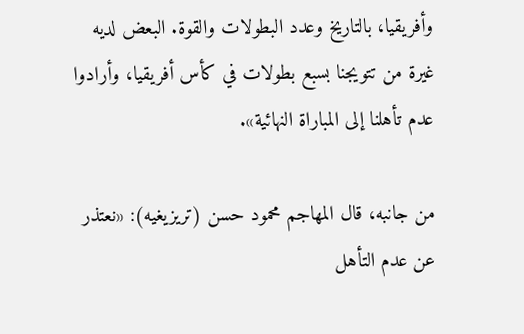وأفريقيا، بالتاريخ وعدد البطولات والقوة. البعض لديه غيرة من تتويجنا بسبع بطولات في كأس أفريقيا، وأرادوا عدم تأهلنا إلى المباراة النهائية».

من جانبه، قال المهاجم محمود حسن (تريزيغيه): «نعتذر عن عدم التأهل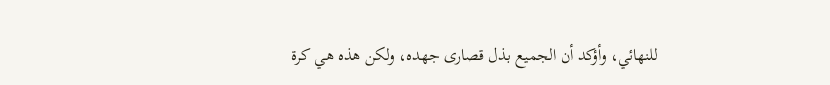للنهائي، وأؤكد أن الجميع بذل قصارى جهده، ولكن هذه هي كرة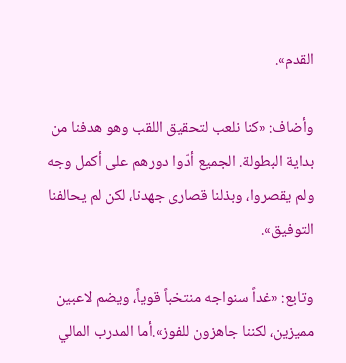القدم».

وأضاف: «كنا نلعب لتحقيق اللقب وهو هدفنا من بداية البطولة. الجميع أدّوا دورهم على أكمل وجه ولم يقصروا، وبذلنا قصارى جهدنا، لكن لم يحالفنا التوفيق».

وتابع: «غداً سنواجه منتخباً قوياً، ويضم لاعبين مميزين، لكننا جاهزون للفوز».أما المدرب المالي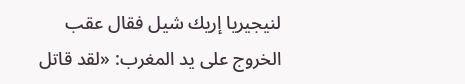لنيجيريا إريك شيل فقال عقب الخروج على يد المغرب: «لقد قاتل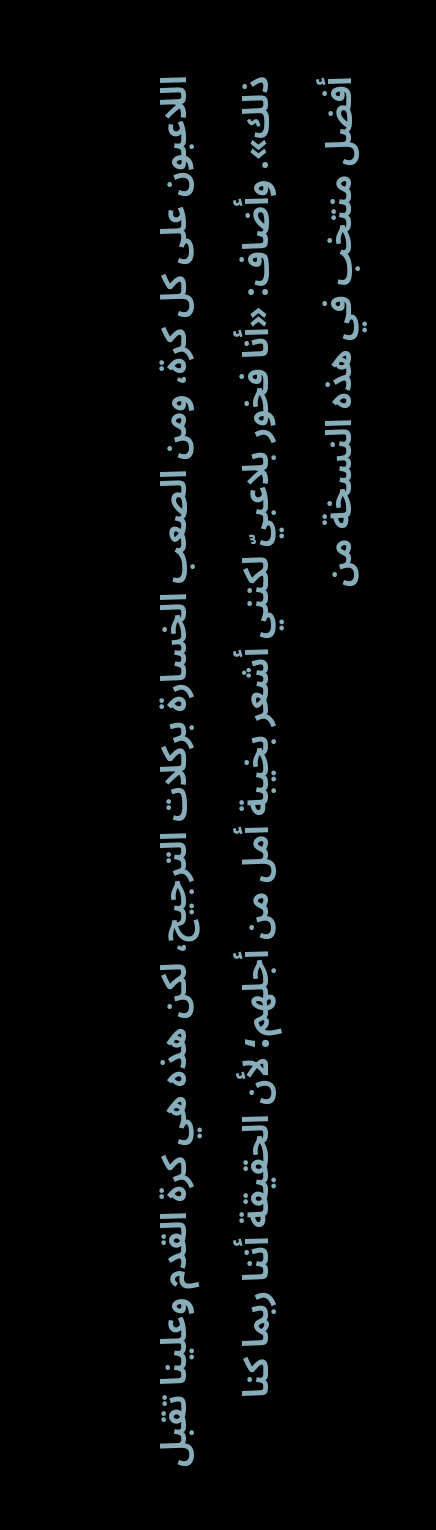اللاعبون على كل كرة، ومن الصعب الخسارة بركلات الترجيح، لكن هذه هي كرة القدم وعلينا تقبل ذلك». وأضاف: «أنا فخور بلاعبيّ لكنني أشعر بخيبة أمل من أجلهم؛ لأن الحقيقة أننا ربما كنا أفضل منتخب في هذه النسخة من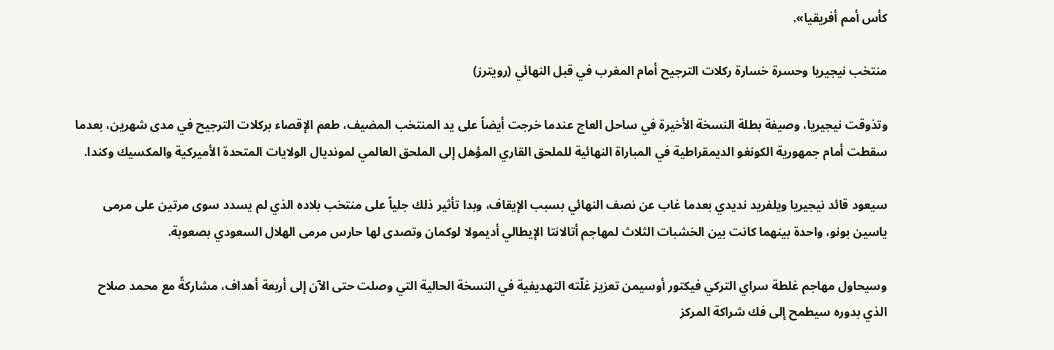كأس أمم أفريقيا».

منتخب نيجيريا وحسرة خسارة ركلات الترجيح أمام المغرب في قبل النهائي (رويترز)

وتذوقت نيجيريا، وصيفة بطلة النسخة الأخيرة في ساحل العاج عندما خرجت أيضاً على يد المنتخب المضيف، طعم الإقصاء بركلات الترجيح في مدى شهرين، بعدما سقطت أمام جمهورية الكونغو الديمقراطية في المباراة النهائية للملحق القاري المؤهل إلى الملحق العالمي لمونديال الولايات المتحدة الأميركية والمكسيك وكندا.

سيعود قائد نيجيريا ويلفريد نديدي بعدما غاب عن نصف النهائي بسبب الإيقاف، وبدا تأثير ذلك جلياً على منتخب بلاده الذي لم يسدد سوى مرتين على مرمى ياسين بونو، واحدة بينهما كانت بين الخشبات الثلاث لمهاجم أتالانتا الإيطالي أديمولا لوكمان وتصدى لها حارس مرمى الهلال السعودي بصعوبة.

وسيحاول مهاجم غلطة سراي التركي فيكتور أوسيمن تعزيز غلّته التهديفية في النسخة الحالية التي وصلت حتى الآن إلى أربعة أهداف، مشاركةً مع محمد صلاح الذي بدوره سيطمح إلى فك شراكة المركز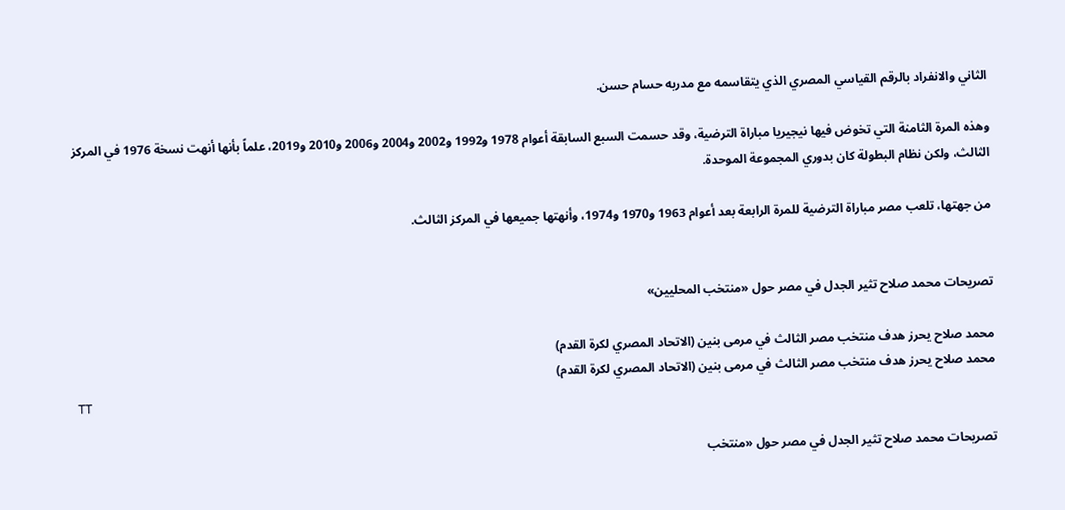الثاني والانفراد بالرقم القياسي المصري الذي يتقاسمه مع مدربه حسام حسن.

وهذه المرة الثامنة التي تخوض فيها نيجيريا مباراة الترضية، وقد حسمت السبع السابقة أعوام 1978 و1992 و2002 و2004 و2006 و2010 و2019، علماً بأنها أنهت نسخة 1976 في المركز الثالث، ولكن نظام البطولة كان بدوري المجموعة الموحدة.

من جهتها، تلعب مصر مباراة الترضية للمرة الرابعة بعد أعوام 1963 و1970 و1974، وأنهتها جميعها في المركز الثالث.


تصريحات محمد صلاح تثير الجدل في مصر حول «منتخب المحليين»

محمد صلاح يحرز هدف منتخب مصر الثالث في مرمى بنين (الاتحاد المصري لكرة القدم)
محمد صلاح يحرز هدف منتخب مصر الثالث في مرمى بنين (الاتحاد المصري لكرة القدم)
TT

تصريحات محمد صلاح تثير الجدل في مصر حول «منتخب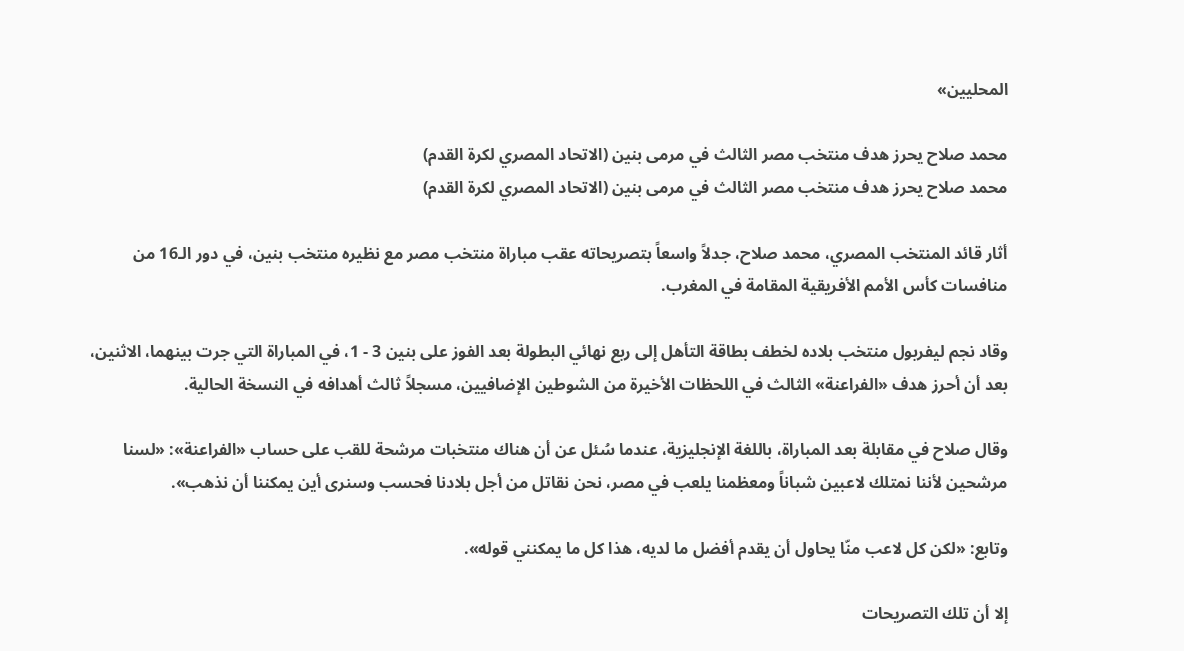المحليين»

محمد صلاح يحرز هدف منتخب مصر الثالث في مرمى بنين (الاتحاد المصري لكرة القدم)
محمد صلاح يحرز هدف منتخب مصر الثالث في مرمى بنين (الاتحاد المصري لكرة القدم)

أثار قائد المنتخب المصري، محمد صلاح، جدلاً واسعاً بتصريحاته عقب مباراة منتخب مصر مع نظيره منتخب بنين، في دور الـ16 من منافسات كأس الأمم الأفريقية المقامة في المغرب.

وقاد نجم ليفربول منتخب بلاده لخطف بطاقة التأهل إلى ربع نهائي البطولة بعد الفوز على بنين 3 - 1، في المباراة التي جرت بينهما، الاثنين، بعد أن أحرز هدف «الفراعنة» الثالث في اللحظات الأخيرة من الشوطين الإضافيين، مسجلاً ثالث أهدافه في النسخة الحالية.

وقال صلاح في مقابلة بعد المباراة، باللغة الإنجليزية، عندما سُئل عن أن هناك منتخبات مرشحة للقب على حساب «الفراعنة»: «لسنا مرشحين لأننا نمتلك لاعبين شباناً ومعظمنا يلعب في مصر، نحن نقاتل من أجل بلادنا فحسب وسنرى أين يمكننا أن نذهب».

وتابع: «لكن كل لاعب منّا يحاول أن يقدم أفضل ما لديه، هذا كل ما يمكنني قوله».

إلا أن تلك التصريحات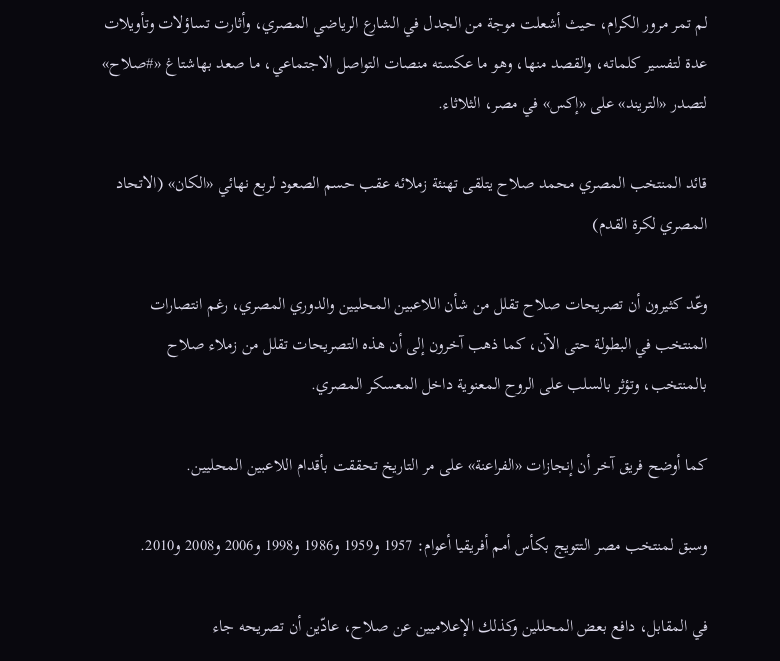لم تمر مرور الكرام، حيث أشعلت موجة من الجدل في الشارع الرياضي المصري، وأثارت تساؤلات وتأويلات عدة لتفسير كلماته، والقصد منها، وهو ما عكسته منصات التواصل الاجتماعي، ما صعد بهاشتاغ «#صلاح» لتصدر «التريند» على «إكس» في مصر، الثلاثاء.

قائد المنتخب المصري محمد صلاح يتلقى تهنئة زملائه عقب حسم الصعود لربع نهائي «الكان» (الاتحاد المصري لكرة القدم)

وعّد كثيرون أن تصريحات صلاح تقلل من شأن اللاعبين المحليين والدوري المصري، رغم انتصارات المنتخب في البطولة حتى الآن، كما ذهب آخرون إلى أن هذه التصريحات تقلل من زملاء صلاح بالمنتخب، وتؤثر بالسلب على الروح المعنوية داخل المعسكر المصري.

كما أوضح فريق آخر أن إنجازات «الفراعنة» على مر التاريخ تحققت بأقدام اللاعبين المحليين.

وسبق لمنتخب مصر التتويج بكأس أمم أفريقيا أعوام: 1957 و1959 و1986 و1998 و2006 و2008 و2010.

في المقابل، دافع بعض المحللين وكذلك الإعلاميين عن صلاح، عادّين أن تصريحه جاء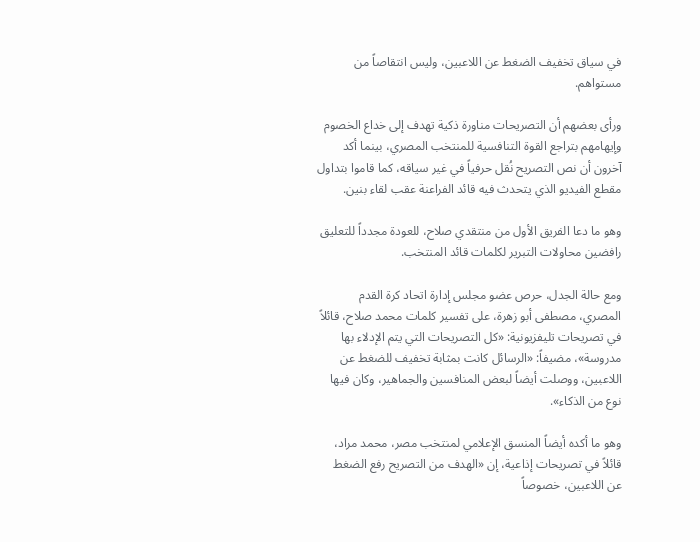في سياق تخفيف الضغط عن اللاعبين، وليس انتقاصاً من مستواهم.

ورأى بعضهم أن التصريحات مناورة ذكية تهدف إلى خداع الخصوم وإيهامهم بتراجع القوة التنافسية للمنتخب المصري، بينما أكد آخرون أن نص التصريح نُقل حرفياً في غير سياقه، كما قاموا بتداول مقطع الفيديو الذي يتحدث فيه قائد الفراعنة عقب لقاء بنين.

وهو ما دعا الفريق الأول من منتقدي صلاح، للعودة مجدداً للتعليق رافضين محاولات التبرير لكلمات قائد المنتخب.

ومع حالة الجدل، حرص عضو مجلس إدارة اتحاد كرة القدم المصري، مصطفى أبو زهرة، على تفسير كلمات محمد صلاح، قائلاً في تصريحات تليفزيونية: «كل التصريحات التي يتم الإدلاء بها مدروسة»، مضيفاً: «الرسائل كانت بمثابة تخفيف للضغط عن اللاعبين، ووصلت أيضاً لبعض المنافسين والجماهير، وكان فيها نوع من الذكاء».

وهو ما أكده أيضاً المنسق الإعلامي لمنتخب مصر، محمد مراد، قائلاً في تصريحات إذاعية، إن «الهدف من التصريح رفع الضغط عن اللاعبين، خصوصاً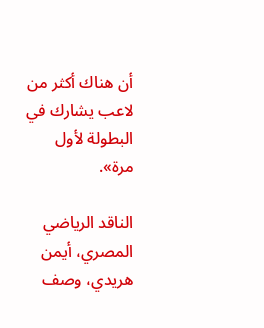أن هناك أكثر من لاعب يشارك في البطولة لأول مرة».

الناقد الرياضي المصري، أيمن هريدي، وصف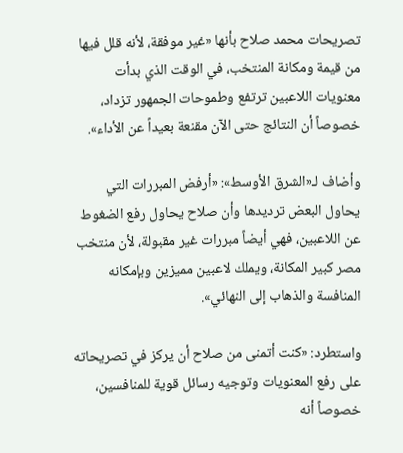تصريحات محمد صلاح بأنها «غير موفقة، لأنه قلل فيها من قيمة ومكانة المنتخب، في الوقت الذي بدأت معنويات اللاعبين ترتفع وطموحات الجمهور تزداد، خصوصاً أن النتائج حتى الآن مقنعة بعيداً عن الأداء».

وأضاف لـ«الشرق الأوسط»: «أرفض المبررات التي يحاول البعض ترديدها وأن صلاح يحاول رفع الضغوط عن اللاعبين، فهي أيضاً مبررات غير مقبولة، لأن منتخب مصر كبير المكانة، ويملك لاعبين مميزين وبإمكانه المنافسة والذهاب إلى النهائي».

واستطرد: «كنت أتمنى من صلاح أن يركز في تصريحاته على رفع المعنويات وتوجيه رسائل قوية للمنافسين، خصوصاً أنه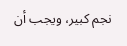نجم كبير، ويجب أن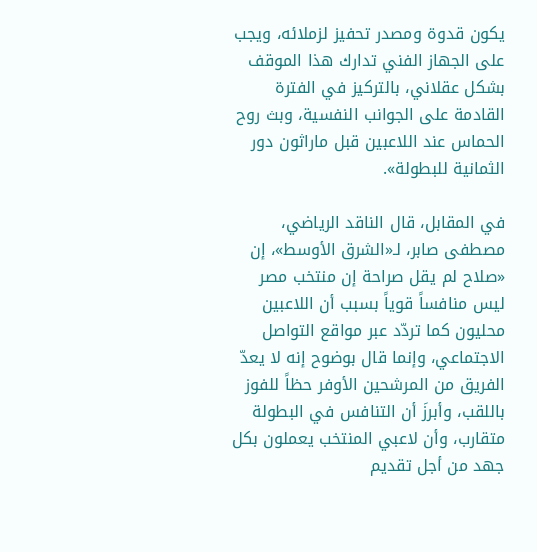يكون قدوة ومصدر تحفيز لزملائه، ويجب على الجهاز الفني تدارك هذا الموقف بشكل عقلاني، بالتركيز في الفترة القادمة على الجوانب النفسية، وبث روح الحماس عند اللاعبين قبل ماراثون دور الثمانية للبطولة».

في المقابل، قال الناقد الرياضي، مصطفى صابر، لـ«الشرق الأوسط»، إن «صلاح لم يقل صراحة إن منتخب مصر ليس منافساً قوياً بسبب أن اللاعبين محليون كما تردّد عبر مواقع التواصل الاجتماعي، وإنما قال بوضوح إنه لا يعدّ الفريق من المرشحين الأوفر حظاً للفوز باللقب، وأبرزَ أن التنافس في البطولة متقارب، وأن لاعبي المنتخب يعملون بكل جهد من أجل تقديم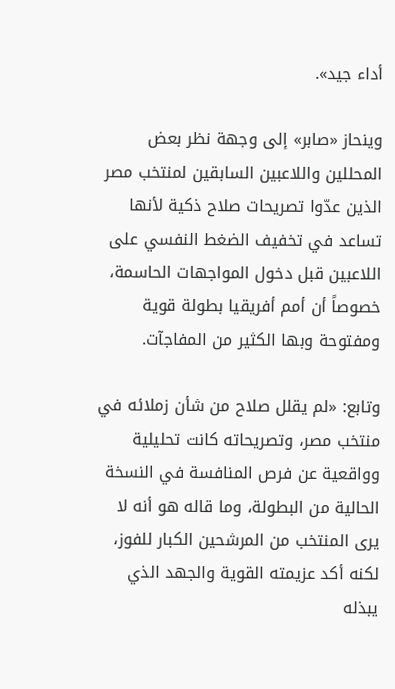أداء جيد».

وينحاز «صابر» إلى وجهة نظر بعض المحللين واللاعبين السابقين لمنتخب مصر الذين عدّوا تصريحات صلاح ذكية لأنها تساعد في تخفيف الضغط النفسي على اللاعبين قبل دخول المواجهات الحاسمة، خصوصاً أن أمم أفريقيا بطولة قوية ومفتوحة وبها الكثير من المفاجآت.

وتابع: «لم يقلل صلاح من شأن زملائه في منتخب مصر، وتصريحاته كانت تحليلية وواقعية عن فرص المنافسة في النسخة الحالية من البطولة، وما قاله هو أنه لا يرى المنتخب من المرشحين الكبار للفوز، لكنه أكد عزيمته القوية والجهد الذي يبذله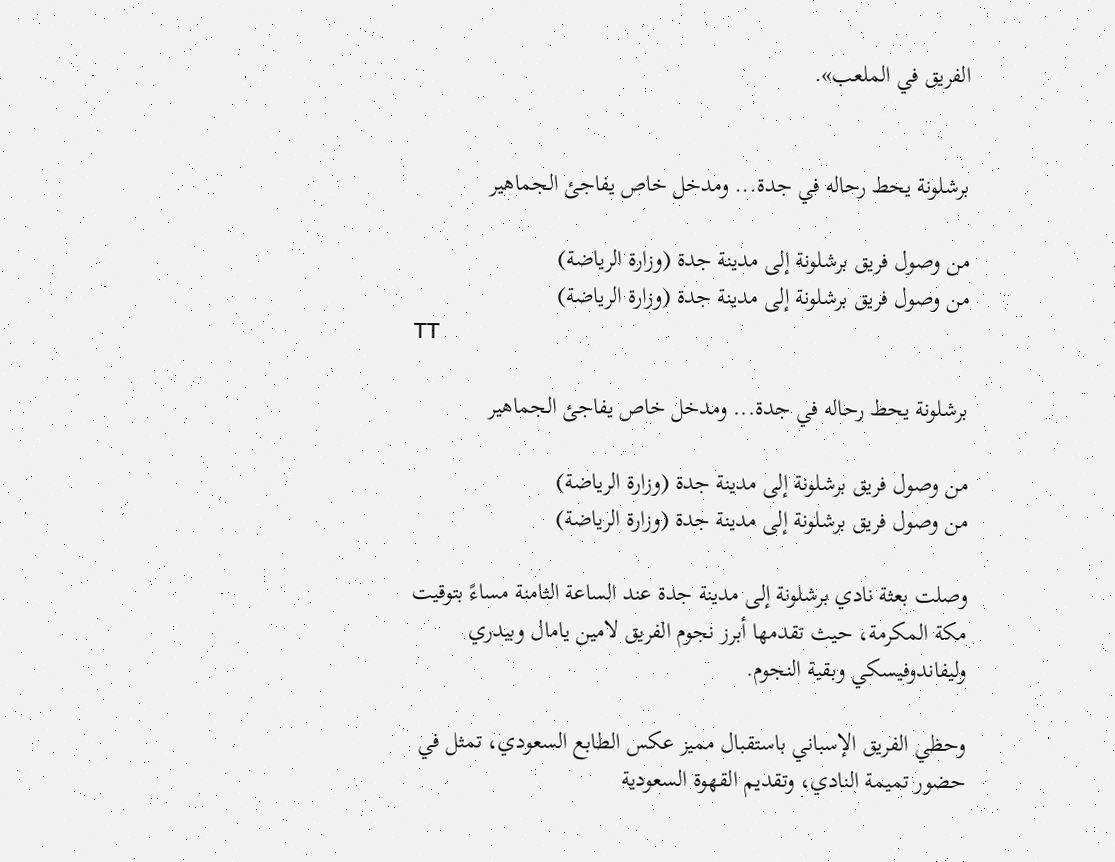الفريق في الملعب».


برشلونة يحط رحاله في جدة... ومدخل خاص يفاجئ الجماهير

من وصول فريق برشلونة إلى مدينة جدة (وزارة الرياضة)
من وصول فريق برشلونة إلى مدينة جدة (وزارة الرياضة)
TT

برشلونة يحط رحاله في جدة... ومدخل خاص يفاجئ الجماهير

من وصول فريق برشلونة إلى مدينة جدة (وزارة الرياضة)
من وصول فريق برشلونة إلى مدينة جدة (وزارة الرياضة)

وصلت بعثة نادي برشلونة إلى مدينة جدة عند الساعة الثامنة مساءً بتوقيت مكة المكرمة، حيث تقدمها أبرز نجوم الفريق لامين يامال وبيدري وليفاندوفيسكي وبقية النجوم.

وحظي الفريق الإسباني باستقبال مميز عكس الطابع السعودي، تمثل في حضور تميمة النادي، وتقديم القهوة السعودية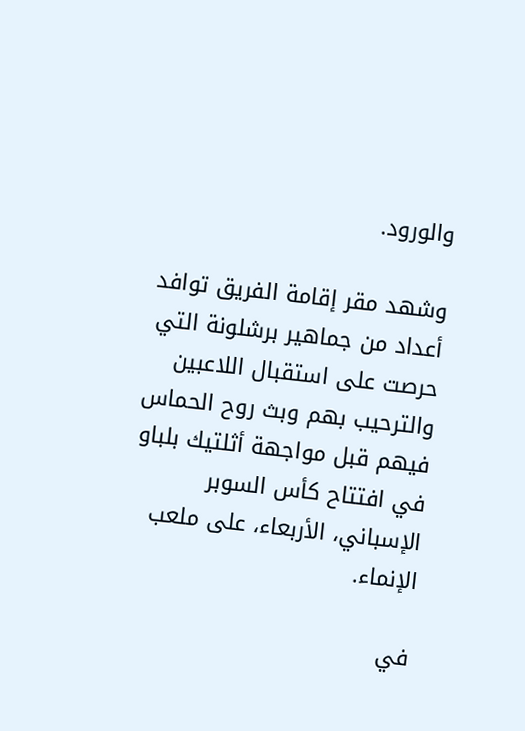والورود.

وشهد مقر إقامة الفريق توافد أعداد من جماهير برشلونة التي حرصت على استقبال اللاعبين والترحيب بهم وبث روح الحماس فيهم قبل مواجهة أثلتيك بلباو في افتتاح كأس السوبر الإسباني، الأربعاء، على ملعب الإنماء.

في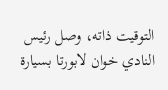التوقيت ذاته، وصل رئيس النادي خوان لابورتا بسيارة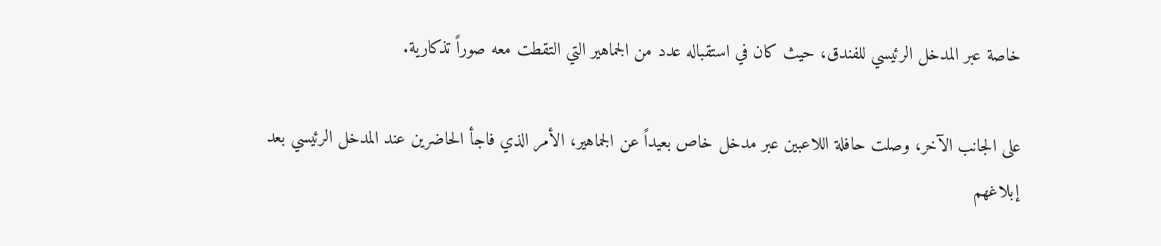خاصة عبر المدخل الرئيسي للفندق، حيث كان في استقباله عدد من الجماهير التي التقطت معه صوراً تذكارية.

على الجانب الآخر، وصلت حافلة اللاعبين عبر مدخل خاص بعيداً عن الجماهير، الأمر الذي فاجأ الحاضرين عند المدخل الرئيسي بعد إبلاغهم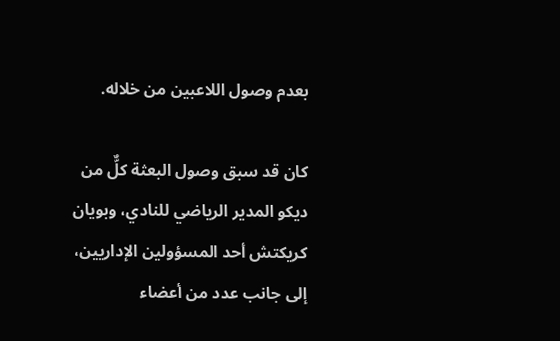بعدم وصول اللاعبين من خلاله.

كان قد سبق وصول البعثة كلٌّ من ديكو المدير الرياضي للنادي، وبويان كريكتش أحد المسؤولين الإداريين، إلى جانب عدد من أعضاء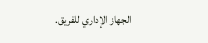الجهاز الإداري للفريق.